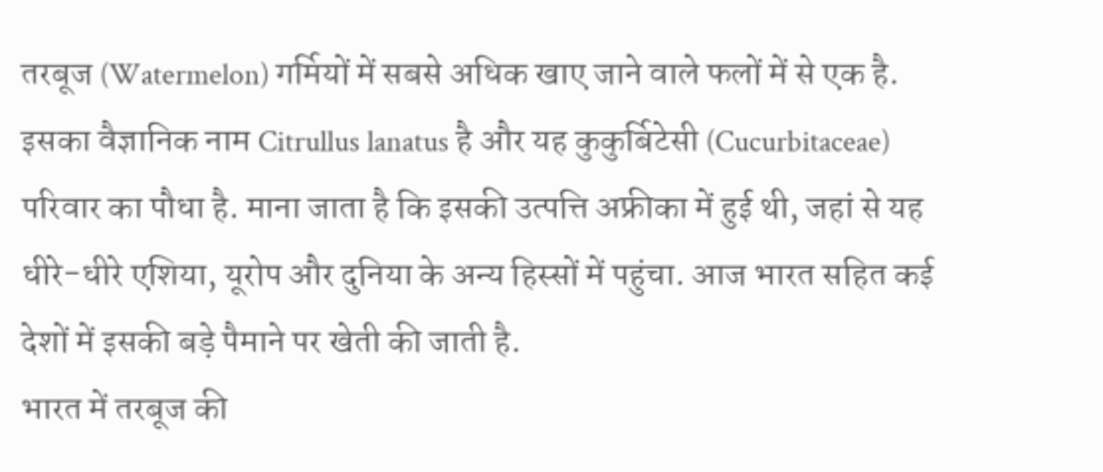तरबूज (Watermelon) गर्मियों में सबसे अधिक खाए जाने वाले फलों में से एक है. इसका वैज्ञानिक नाम Citrullus lanatus है और यह कुकुर्बिटेसी (Cucurbitaceae) परिवार का पौधा है. माना जाता है कि इसकी उत्पत्ति अफ्रीका में हुई थी, जहां से यह धीरे-धीरे एशिया, यूरोप और दुनिया के अन्य हिस्सों में पहुंचा. आज भारत सहित कई देशों में इसकी बड़े पैमाने पर खेती की जाती है.
भारत में तरबूज की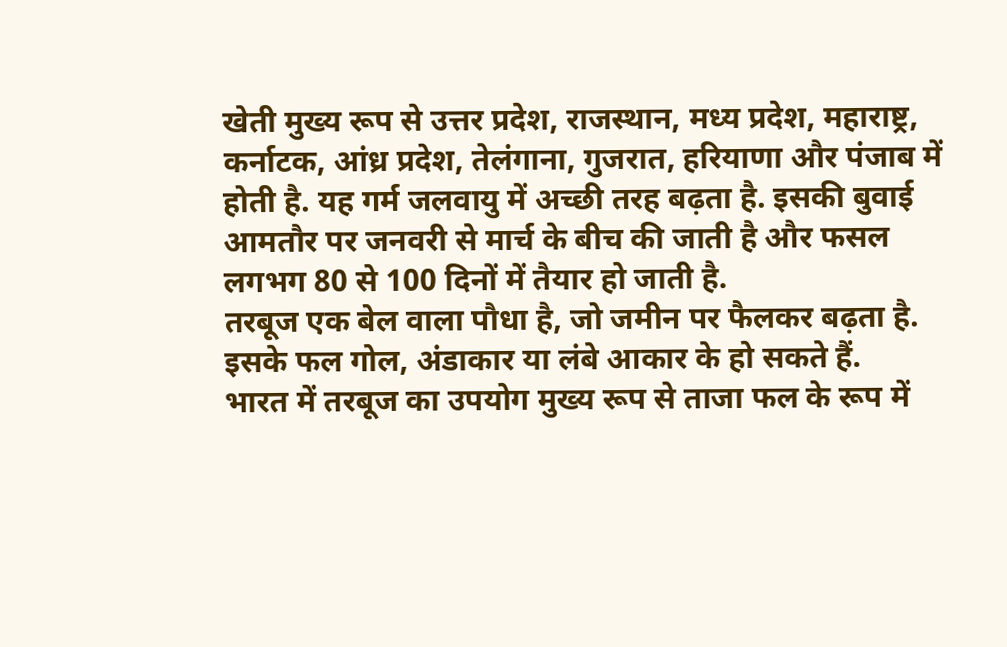खेती मुख्य रूप से उत्तर प्रदेश, राजस्थान, मध्य प्रदेश, महाराष्ट्र, कर्नाटक, आंध्र प्रदेश, तेलंगाना, गुजरात, हरियाणा और पंजाब में होती है. यह गर्म जलवायु में अच्छी तरह बढ़ता है. इसकी बुवाई आमतौर पर जनवरी से मार्च के बीच की जाती है और फसल लगभग 80 से 100 दिनों में तैयार हो जाती है.
तरबूज एक बेल वाला पौधा है, जो जमीन पर फैलकर बढ़ता है. इसके फल गोल, अंडाकार या लंबे आकार के हो सकते हैं.
भारत में तरबूज का उपयोग मुख्य रूप से ताजा फल के रूप में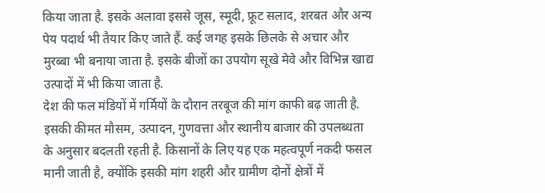किया जाता है. इसके अलावा इससे जूस, स्मूदी, फ्रूट सलाद, शरबत और अन्य पेय पदार्थ भी तैयार किए जाते हैं. कई जगह इसके छिलके से अचार और मुरब्बा भी बनाया जाता है. इसके बीजों का उपयोग सूखे मेवे और विभिन्न खाद्य उत्पादों में भी किया जाता है.
देश की फल मंडियों में गर्मियों के दौरान तरबूज की मांग काफी बढ़ जाती है. इसकी कीमत मौसम, उत्पादन, गुणवत्ता और स्थानीय बाजार की उपलब्धता के अनुसार बदलती रहती है. किसानों के लिए यह एक महत्वपूर्ण नकदी फसल मानी जाती है, क्योंकि इसकी मांग शहरी और ग्रामीण दोनों क्षेत्रों में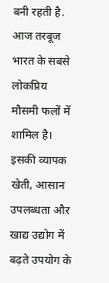बनी रहती है.
आज तरबूज भारत के सबसे लोकप्रिय मौसमी फलों में शामिल है। इसकी व्यापक खेती, आसान उपलब्धता और खाद्य उद्योग में बढ़ते उपयोग के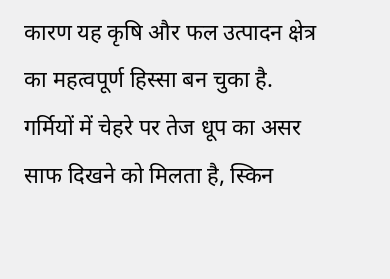कारण यह कृषि और फल उत्पादन क्षेत्र का महत्वपूर्ण हिस्सा बन चुका है.
गर्मियों में चेहरे पर तेज धूप का असर साफ दिखने को मिलता है, स्किन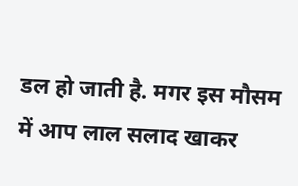डल हो जाती है. मगर इस मौसम में आप लाल सलाद खाकर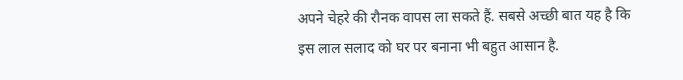अपने चेहरे की रौनक वापस ला सकते हैं. सबसे अच्छी बात यह है कि इस लाल सलाद को घर पर बनाना भी बहुत आसान है.